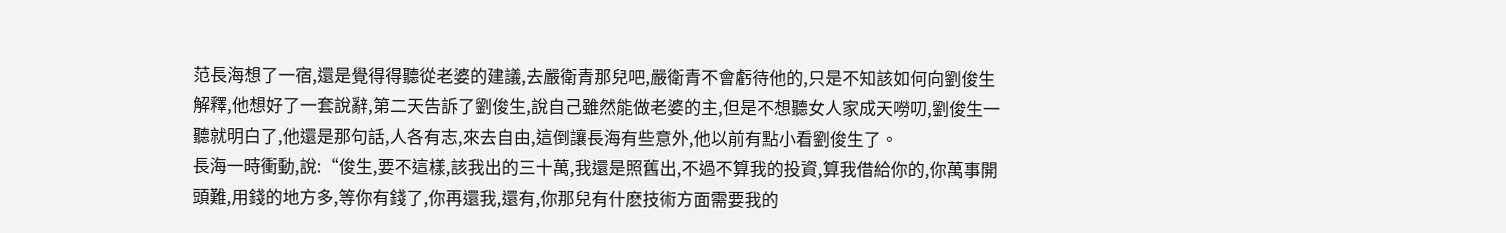范長海想了一宿,還是覺得得聽從老婆的建議,去嚴衛青那兒吧,嚴衛青不會虧待他的,只是不知該如何向劉俊生解釋,他想好了一套說辭,第二天告訴了劉俊生,說自己雖然能做老婆的主,但是不想聽女人家成天嘮叨,劉俊生一聽就明白了,他還是那句話,人各有志,來去自由,這倒讓長海有些意外,他以前有點小看劉俊生了。
長海一時衝動,說:“俊生,要不這樣,該我出的三十萬,我還是照舊出,不過不算我的投資,算我借給你的,你萬事開頭難,用錢的地方多,等你有錢了,你再還我,還有,你那兒有什麽技術方面需要我的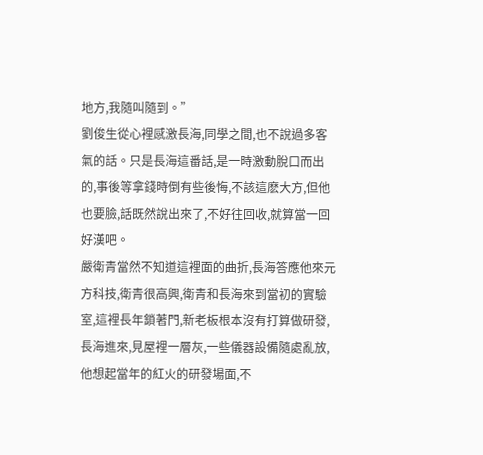地方,我隨叫隨到。”
劉俊生從心裡感激長海,同學之間,也不說過多客氣的話。只是長海這番話,是一時激動脫口而出的,事後等拿錢時倒有些後悔,不該這麽大方,但他也要臉,話既然說出來了,不好往回收,就算當一回好漢吧。
嚴衛青當然不知道這裡面的曲折,長海答應他來元方科技,衛青很高興,衛青和長海來到當初的實驗室,這裡長年鎖著門,新老板根本沒有打算做研發,長海進來,見屋裡一層灰,一些儀器設備隨處亂放,他想起當年的紅火的研發場面,不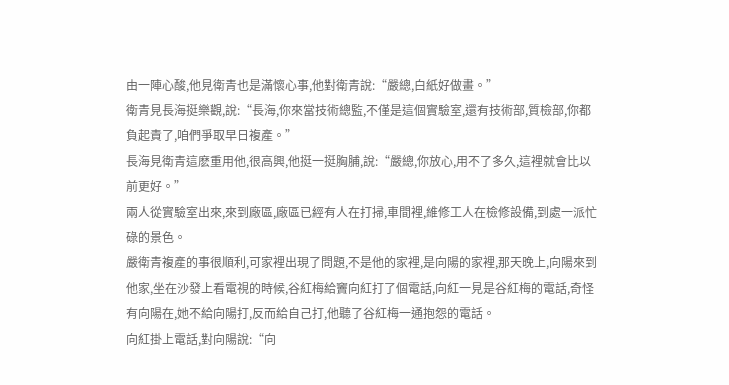由一陣心酸,他見衛青也是滿懷心事,他對衛青說:“嚴總,白紙好做畫。”
衛青見長海挺樂觀,說:“長海,你來當技術總監,不僅是這個實驗室,還有技術部,質檢部,你都負起責了,咱們爭取早日複產。”
長海見衛青這麽重用他,很高興,他挺一挺胸脯,說:“嚴總,你放心,用不了多久,這裡就會比以前更好。”
兩人從實驗室出來,來到廠區,廠區已經有人在打掃,車間裡,維修工人在檢修設備,到處一派忙碌的景色。
嚴衛青複產的事很順利,可家裡出現了問題,不是他的家裡,是向陽的家裡,那天晚上,向陽來到他家,坐在沙發上看電視的時候,谷紅梅給竇向紅打了個電話,向紅一見是谷紅梅的電話,奇怪有向陽在,她不給向陽打,反而給自己打,他聽了谷紅梅一通抱怨的電話。
向紅掛上電話,對向陽說:“向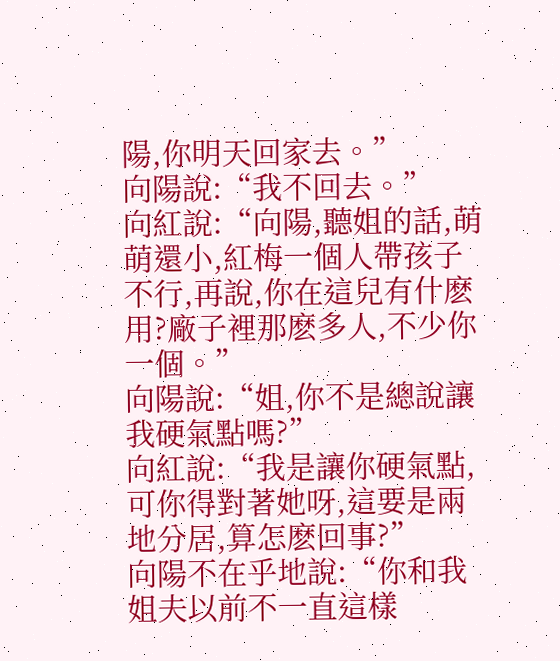陽,你明天回家去。”
向陽說:“我不回去。”
向紅說:“向陽,聽姐的話,萌萌還小,紅梅一個人帶孩子不行,再說,你在這兒有什麽用?廠子裡那麽多人,不少你一個。”
向陽說:“姐,你不是總說讓我硬氣點嗎?”
向紅說:“我是讓你硬氣點,可你得對著她呀,這要是兩地分居,算怎麽回事?”
向陽不在乎地說:“你和我姐夫以前不一直這樣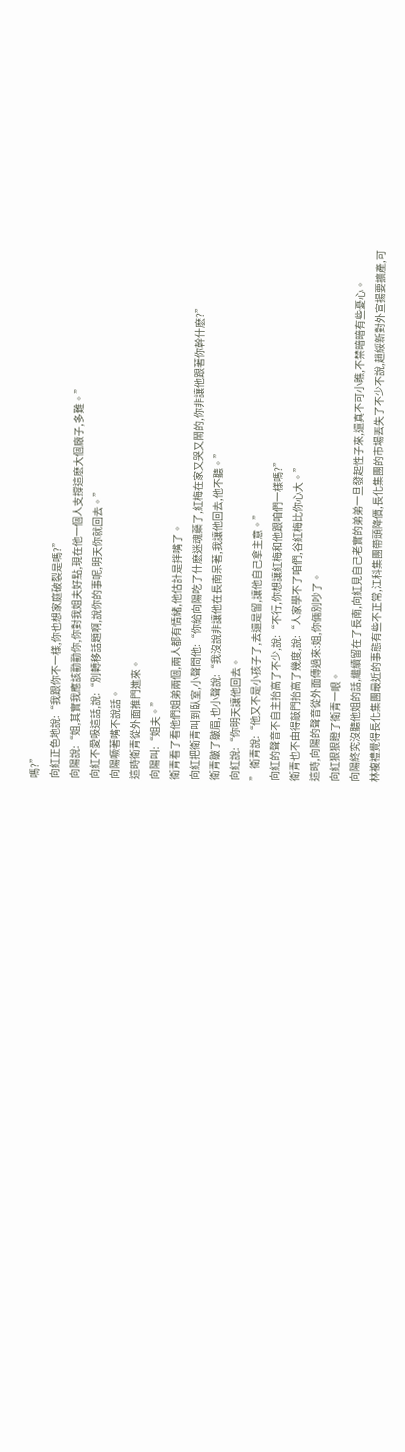嗎?”
向紅正色地說:“我跟你不一樣,你也想家庭破裂是嗎?”
向陽說:“姐,其實我應該勸勸你,你對我姐夫好點,現在他一個人支撐這麽大個廠子,多難。”
向紅不愛吸這話,說:“別轉移話題啊,說你的事呢,明天你就回去。”
向陽噘著嘴不說話。
這時衛青從外面推門進來。
向陽叫:“姐夫。”
衛青看了看他們姐弟兩個,兩人都有情緒,他估計是拌嘴了。
向紅把衛青叫到臥室,小聲問他:“你給向陽吃了什麽迷魂藥了,紅梅在家又哭又鬧的,你非讓他跟著你幹什麽?”
衛青皺了皺眉,也小聲說:“我沒說非讓他在長南呆著,我讓他回去,他不聽。”
向紅說:“你明天讓他回去。
” 衛青說:“他又不是小孩子了,去還是留,讓他自己拿主意。”
向紅的聲音不自主抬高了不少,說:“不行,你想讓紅梅和他跟咱們一樣嗎?”
衛青也不由得敲門抬高了幾度,說:“人家學不了咱們,谷紅梅比你心大。”
這時,向陽的聲音從外面傳過來:姐,你倆別吵了。
向紅狠狠瞪了衛青一眼。
向陽終究沒聽他姐的話,繼續留在了長南,向紅見自己老實的弟弟一旦發起性子來,還真不可小瞧,不禁暗暗有些憂心。
林複禮覺得長化集團最近的事態有些不正常,江科集團帶頭降價,長化集團的市場丟失了不少不說,趙綏新對外宣揚要擴產,可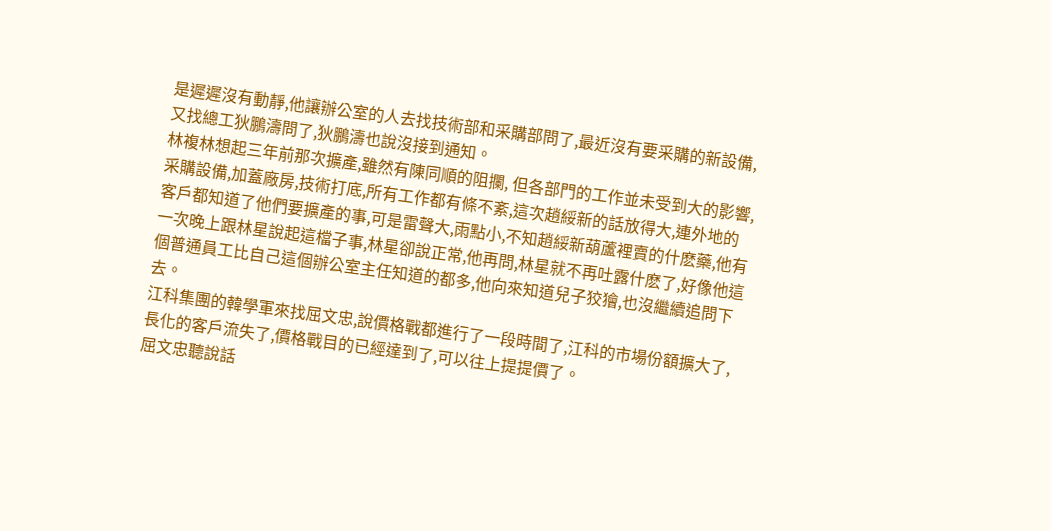是遲遲沒有動靜,他讓辦公室的人去找技術部和采購部問了,最近沒有要采購的新設備,又找總工狄鵬濤問了,狄鵬濤也說沒接到通知。
林複林想起三年前那次擴產,雖然有陳同順的阻攔, 但各部門的工作並未受到大的影響,采購設備,加蓋廠房,技術打底,所有工作都有條不紊,這次趙綏新的話放得大,連外地的客戶都知道了他們要擴產的事,可是雷聲大,雨點小,不知趙綏新葫蘆裡賣的什麽藥,他有一次晚上跟林星說起這檔子事,林星卻說正常,他再問,林星就不再吐露什麽了,好像他這個普通員工比自己這個辦公室主任知道的都多,他向來知道兒子狡獪,也沒繼續追問下去。
江科集團的韓學軍來找屈文忠,說價格戰都進行了一段時間了,江科的市場份額擴大了,長化的客戶流失了,價格戰目的已經達到了,可以往上提提價了。
屈文忠聽說話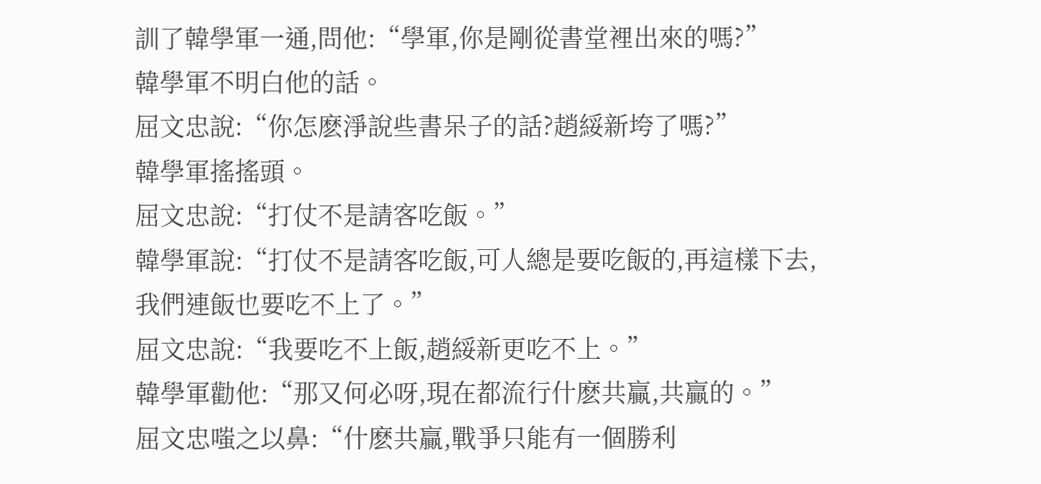訓了韓學軍一通,問他:“學軍,你是剛從書堂裡出來的嗎?”
韓學軍不明白他的話。
屈文忠說:“你怎麽淨說些書呆子的話?趙綏新垮了嗎?”
韓學軍搖搖頭。
屈文忠說:“打仗不是請客吃飯。”
韓學軍說:“打仗不是請客吃飯,可人總是要吃飯的,再這樣下去,我們連飯也要吃不上了。”
屈文忠說:“我要吃不上飯,趙綏新更吃不上。”
韓學軍勸他:“那又何必呀,現在都流行什麽共贏,共贏的。”
屈文忠嗤之以鼻:“什麽共贏,戰爭只能有一個勝利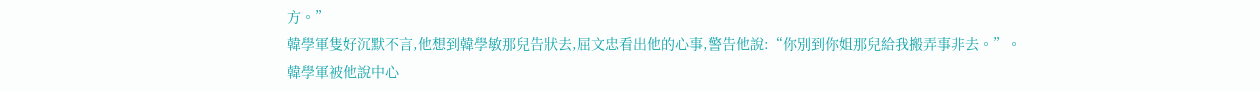方。”
韓學軍隻好沉默不言,他想到韓學敏那兒告狀去,屈文忠看出他的心事,警告他說:“你別到你姐那兒給我搬弄事非去。”。
韓學軍被他說中心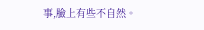事,臉上有些不自然。